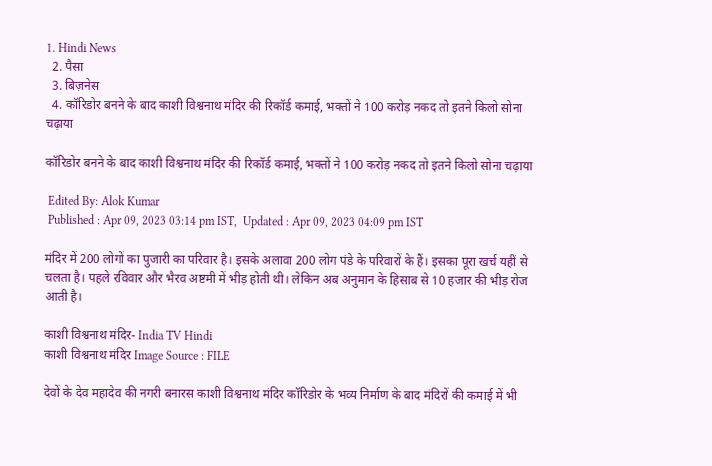1. Hindi News
  2. पैसा
  3. बिज़नेस
  4. कॉरिडोर बनने के बाद काशी विश्वनाथ मंदिर की रिकॉर्ड कमाई, भक्तों ने 100 करोड़ नकद तो इतने किलो सोना चढ़ाया

कॉरिडोर बनने के बाद काशी विश्वनाथ मंदिर की रिकॉर्ड कमाई, भक्तों ने 100 करोड़ नकद तो इतने किलो सोना चढ़ाया

 Edited By: Alok Kumar
 Published : Apr 09, 2023 03:14 pm IST,  Updated : Apr 09, 2023 04:09 pm IST

मंदिर में 200 लोगों का पुजारी का परिवार है। इसके अलावा 200 लोग पंडे के परिवारों के हैं। इसका पूरा खर्च यहीं से चलता है। पहले रविवार और भैरव अष्टमी में भीड़ होती थी। लेकिन अब अनुमान के हिसाब से 10 हजार की भीड़ रोज आती है।

काशी विश्वनाथ मंदिर- India TV Hindi
काशी विश्वनाथ मंदिर Image Source : FILE

देवों के देव महादेव की नगरी बनारस काशी विश्वनाथ मंदिर कॉरिडोर के भव्य निर्माण के बाद मंदिरों की कमाई में भी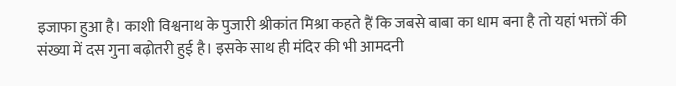इजाफा हुआ है। काशी विश्वनाथ के पुजारी श्रीकांत मिश्रा कहते हैं कि जबसे बाबा का धाम बना है तो यहां भक्तों की संख्या में दस गुना बढ़ोतरी हुई है। इसके साथ ही मंदिर की भी आमदनी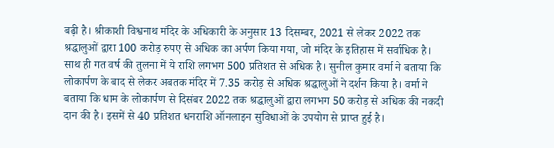बढ़ी है। श्रीकाशी विश्वनाथ मंदिर के अधिकारी के अनुसार 13 दिसम्बर, 2021 से लेकर 2022 तक श्रद्धालुओं द्वारा 100 करोड़ रुपए से अधिक का अर्पण किया गया, जो मंदिर के इतिहास में सर्वाधिक है। साथ ही गत वर्ष की तुलना में ये राशि लगभग 500 प्रतिशत से अधिक है। सुनील कुमार वर्मा ने बताया कि लोकार्पण के बाद से लेकर अबतक मंदिर में 7.35 करोड़ से अधिक श्रद्धालुओं ने दर्शन किया है। वर्मा ने बताया कि धाम के लोकार्पण से दिसंबर 2022 तक श्रद्धालुओं द्वारा लगभग 50 करोड़ से अधिक की नकदी दान की है। इसमें से 40 प्रतिशत धनराशि ऑनलाइन सुविधाओं के उपयोग से प्राप्त हुई है।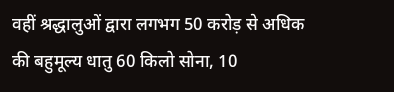वहीं श्रद्धालुओं द्वारा लगभग 50 करोड़ से अधिक की बहुमूल्य धातु 60 किलो सोना, 10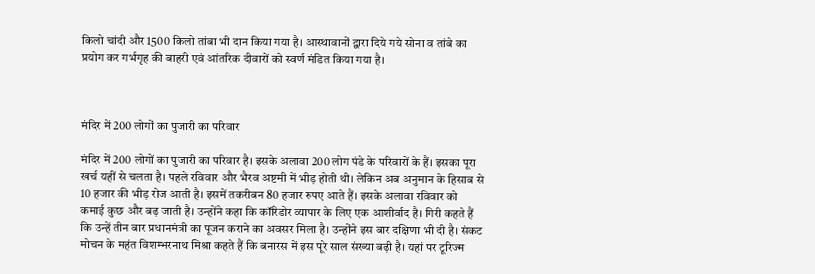किलो चांदी और 1500 किलो तांबा भी दान किया गया है। आस्थावानों द्वारा दिये गये सोना व तांबे का प्रयोग कर गर्भगृह की बाहरी एवं आंतरिक दीवारों को स्वर्ण मंडित किया गया है।



मंदिर में 200 लोगों का पुजारी का परिवार

मंदिर में 200 लोगों का पुजारी का परिवार है। इसके अलावा 200 लोग पंडे के परिवारों के हैं। इसका पूरा खर्च यहीं से चलता है। पहले रविवार और भैरव अष्टमी में भीड़ होती थी। लेकिन अब अनुमान के हिसाब से 10 हजार की भीड़ रोज आती है। इसमें तकरीबन 80 हजार रुपए आते हैं। इसके अलावा रविवार को कमाई कुछ और बढ़ जाती है। उन्होंने कहा कि कॉरिडोर व्यापार के लिए एक आशीर्वाद है। गिरी कहते हैं कि उन्हें तीन बार प्रधानमंत्री का पूजन कराने का अवसर मिला है। उन्होंने इस बार दक्षिणा भी दी है। संकट मोचन के महंत विशम्भरनाथ मिश्रा कहते हैं कि बनारस में इस पूरे साल संख्या बढ़ी है। यहां पर टूरिज्म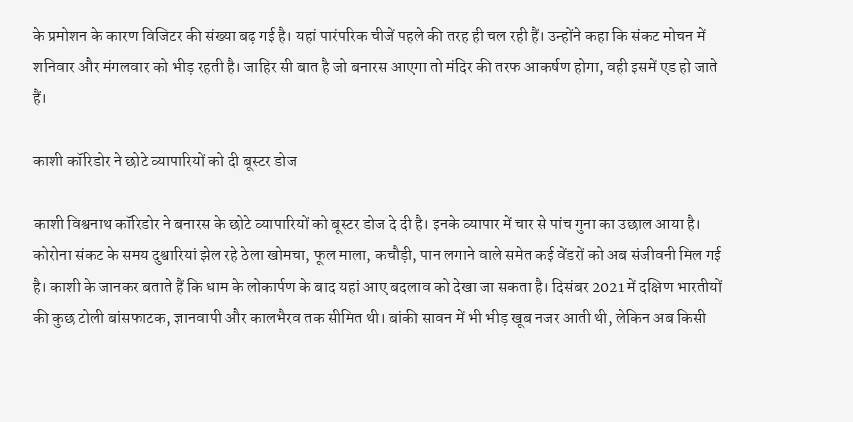के प्रमोशन के कारण विजिटर की संख्या बढ़ गई है। यहां पारंपरिक चीजें पहले की तरह ही चल रही हैं। उन्होंने कहा कि संकट मोचन में शनिवार और मंगलवार को भीड़ रहती है। जाहिर सी बात है जो बनारस आएगा तो मंदिर की तरफ आकर्षण होगा, वही इसमें एड हो जाते हैं।

काशी कॉरिडोर ने छोटे व्यापारियों को दी बूस्टर डोज

काशी विश्वनाथ कॉरिडोर ने बनारस के छोटे व्यापारियों को बूस्टर डोज दे दी है। इनके व्यापार में चार से पांच गुना का उछाल आया है। कोरोना संकट के समय दुश्वारियां झेल रहे ठेला खोमचा, फूल माला, कचौड़ी, पान लगाने वाले समेत कई वेंडरों को अब संजीवनी मिल गई है। काशी के जानकर बताते हैं कि धाम के लोकार्पण के बाद यहां आए बदलाव को देखा जा सकता है। दिसंबर 2021 में दक्षिण भारतीयों की कुछ टोली बांसफाटक, ज्ञानवापी और कालभैरव तक सीमित थी। बांकी सावन में भी भीड़ खूब नजर आती थी, लेकिन अब किसी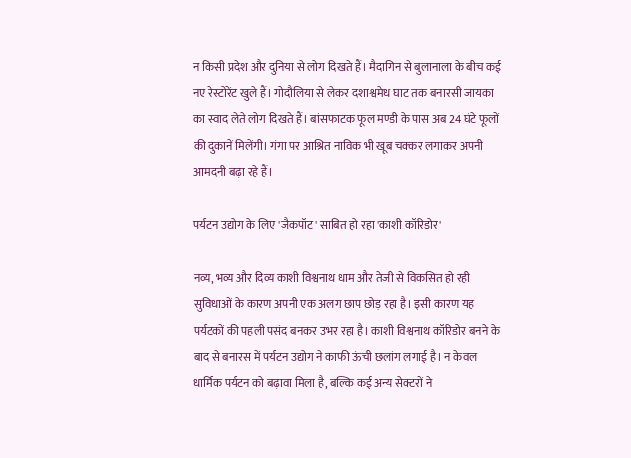न किसी प्रदेश और दुनिया से लोग दिखते हैं। मैदागिन से बुलानाला के बीच कई नए रेस्टोरेंट खुले हैं। गोदौलिया से लेकर दशाश्वमेध घाट तक बनारसी जायका का स्वाद लेते लोग दिखते हैं। बांसफाटक फूल मण्डी के पास अब 24 घंटे फूलों की दुकानें मिलेंगी। गंगा पर आश्रित नाविक भी खूब चक्कर लगाकर अपनी आमदनी बढ़ा रहे हैं।

पर्यटन उद्योग के लिए 'जैकपॉट' साबित हो रहा 'काशी कॉरिडोर'

नव्य, भव्य और दिव्य काशी विश्वनाथ धाम और तेजी से विकसित हो रही सुविधाओं के कारण अपनी एक अलग छाप छोड़ रहा है। इसी कारण यह पर्यटकों की पहली पसंद बनकर उभर रहा है। काशी विश्वनाथ कॉरिडोर बनने के बाद से बनारस में पर्यटन उद्योग ने काफी ऊंची छलांग लगाई है। न केवल धार्मिक पर्यटन को बढ़ावा मिला है, बल्कि कई अन्य सेक्टरों ने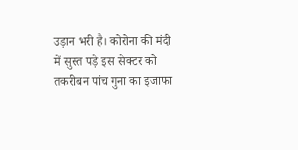उड़ान भरी है। कोरोना की मंदी में सुस्त पड़े इस सेक्टर को तकरीबन पांच गुना का इजाफा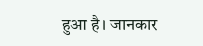हुआ है। जानकार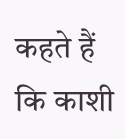कहते हैं कि काशी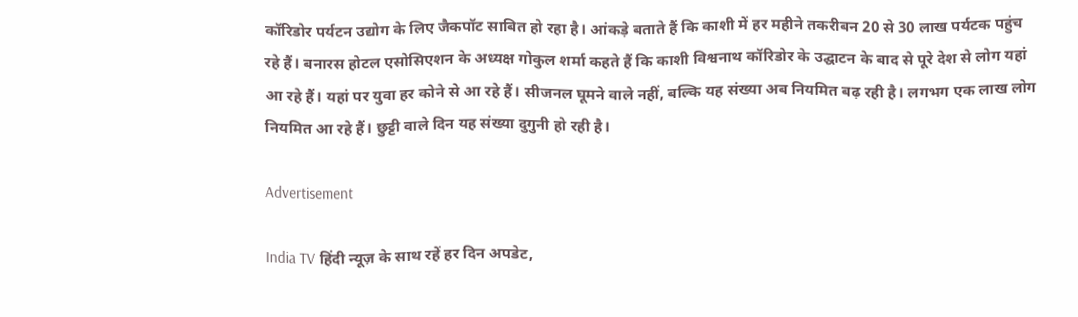कॉरिडोर पर्यटन उद्योग के लिए जैकपॉट साबित हो रहा है। आंकड़े बताते हैं कि काशी में हर महीने तकरीबन 20 से 30 लाख पर्यटक पहुंच रहे हैं। बनारस होटल एसोसिएशन के अध्यक्ष गोकुल शर्मा कहते हैं कि काशी विश्वनाथ कॉरिडोर के उद्घाटन के बाद से पूरे देश से लोग यहां आ रहे हैं। यहां पर युवा हर कोने से आ रहे हैं। सीजनल घूमने वाले नहीं, बल्कि यह संख्या अब नियमित बढ़ रही है। लगभग एक लाख लोग नियमित आ रहे हैं। छुट्टी वाले दिन यह संख्या दुगुनी हो रही है।

Advertisement

India TV हिंदी न्यूज़ के साथ रहें हर दिन अपडेट,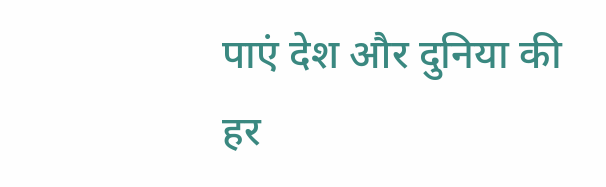पाएं देश और दुनिया की हर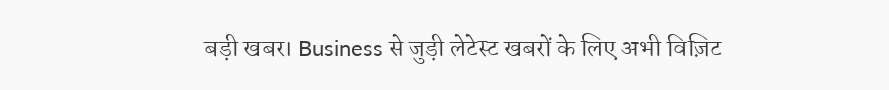बड़ी खबर। Business से जुड़ी लेटेस्ट खबरों के लिए अभी विज़िट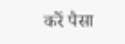करें पैसा